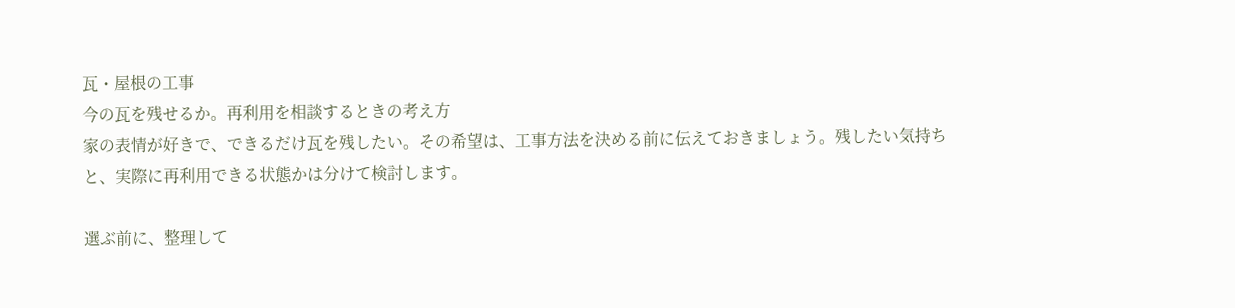瓦・屋根の工事
今の瓦を残せるか。再利用を相談するときの考え方
家の表情が好きで、できるだけ瓦を残したい。その希望は、工事方法を決める前に伝えておきましょう。残したい気持ちと、実際に再利用できる状態かは分けて検討します。

選ぶ前に、整理して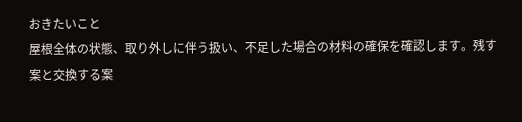おきたいこと
屋根全体の状態、取り外しに伴う扱い、不足した場合の材料の確保を確認します。残す案と交換する案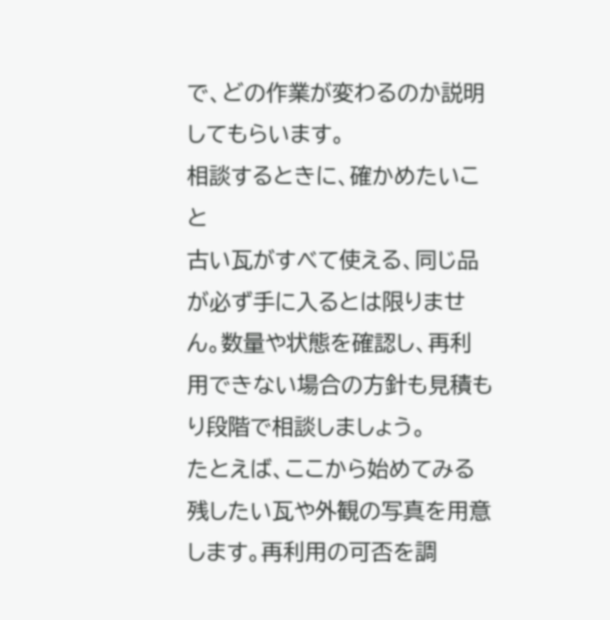で、どの作業が変わるのか説明してもらいます。
相談するときに、確かめたいこと
古い瓦がすべて使える、同じ品が必ず手に入るとは限りません。数量や状態を確認し、再利用できない場合の方針も見積もり段階で相談しましょう。
たとえば、ここから始めてみる
残したい瓦や外観の写真を用意します。再利用の可否を調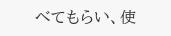べてもらい、使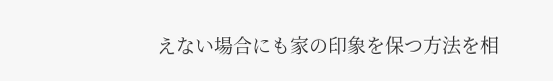えない場合にも家の印象を保つ方法を相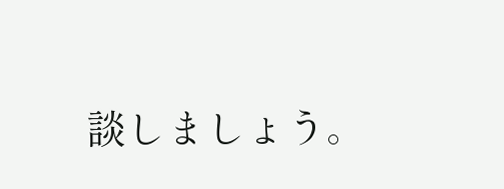談しましょう。